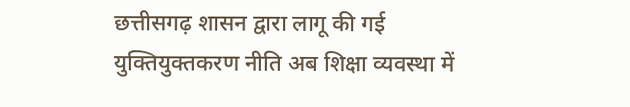छत्तीसगढ़ शासन द्वारा लागू की गई युक्तियुक्तकरण नीति अब शिक्षा व्यवस्था में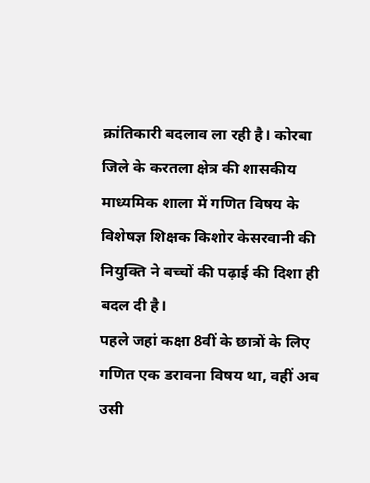क्रांतिकारी बदलाव ला रही है। कोरबा जिले के करतला क्षेत्र की शासकीय माध्यमिक शाला में गणित विषय के विशेषज्ञ शिक्षक किशोर केसरवानी की नियुक्ति ने बच्चों की पढ़ाई की दिशा ही बदल दी है।
पहले जहां कक्षा 8वीं के छात्रों के लिए गणित एक डरावना विषय था, वहीं अब उसी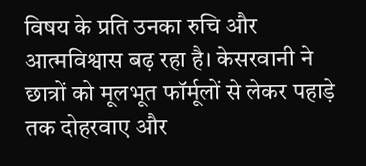विषय के प्रति उनका रुचि और आत्मविश्वास बढ़ रहा है। केसरवानी ने छात्रों को मूलभूत फॉर्मूलों से लेकर पहाड़े तक दोहरवाए और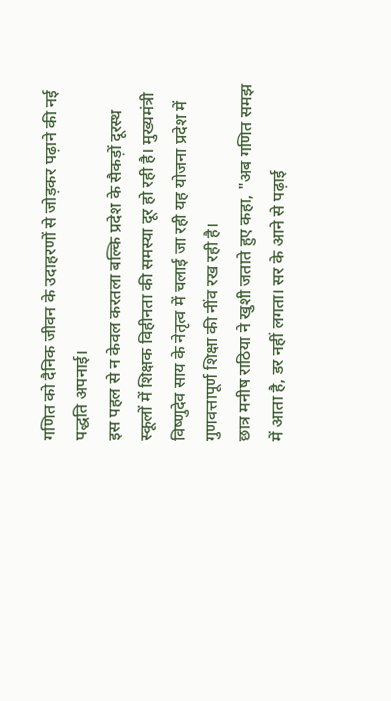गणित को दैनिक जीवन के उदाहरणों से जोड़कर पढ़ाने की नई पद्धति अपनाई।
इस पहल से न केवल करतला बल्कि प्रदेश के सैकड़ों दूरस्थ स्कूलों में शिक्षक विहीनता की समस्या दूर हो रही है। मुख्यमंत्री विष्णुदेव साय के नेतृत्व में चलाई जा रही यह योजना प्रदेश में गुणवत्तापूर्ण शिक्षा की नींव रख रही है।
छात्र मनीष राठिया ने खुशी जताते हुए कहा, "अब गणित समझ में आता है, डर नहीं लगता। सर के आने से पढ़ाई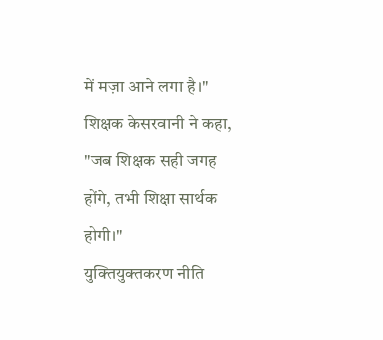में मज़ा आने लगा है।"
शिक्षक केसरवानी ने कहा, "जब शिक्षक सही जगह होंगे, तभी शिक्षा सार्थक होगी।"
युक्तियुक्तकरण नीति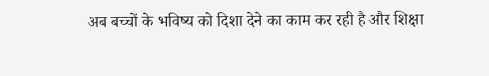अब बच्चों के भविष्य को दिशा देने का काम कर रही है और शिक्षा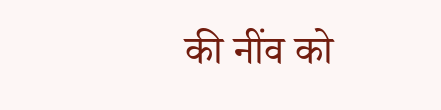की नींव को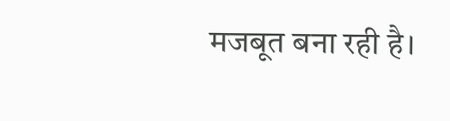मजबूत बना रही है।